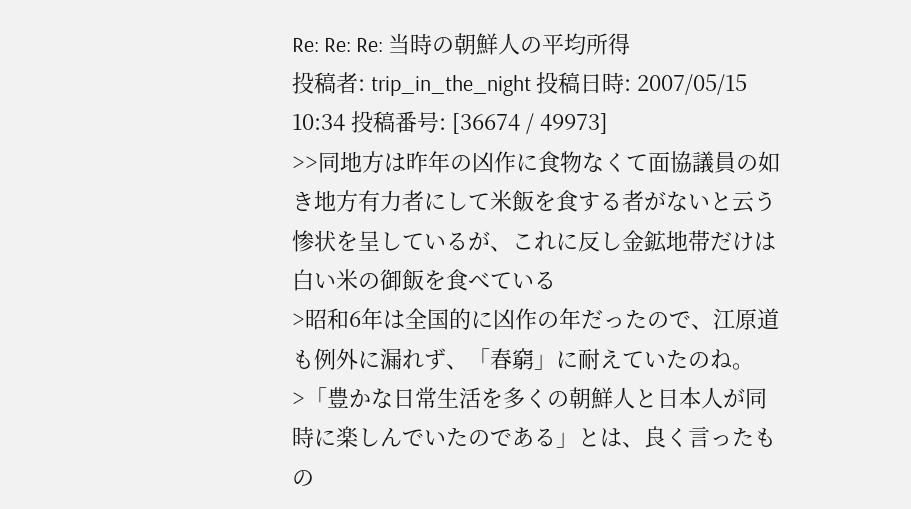Re: Re: Re: 当時の朝鮮人の平均所得
投稿者: trip_in_the_night 投稿日時: 2007/05/15 10:34 投稿番号: [36674 / 49973]
>>同地方は昨年の凶作に食物なくて面協議員の如き地方有力者にして米飯を食する者がないと云う惨状を呈しているが、これに反し金鉱地帯だけは白い米の御飯を食べている
>昭和6年は全国的に凶作の年だったので、江原道も例外に漏れず、「春窮」に耐えていたのね。
>「豊かな日常生活を多くの朝鮮人と日本人が同時に楽しんでいたのである」とは、良く言ったもの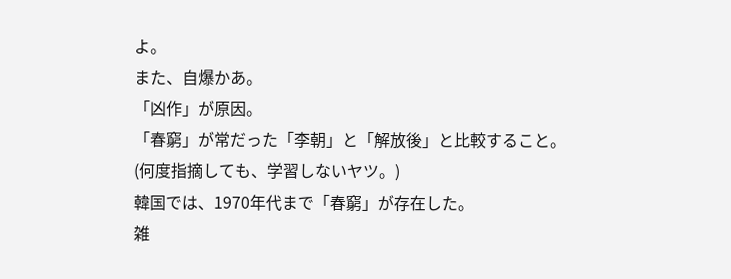よ。
また、自爆かあ。
「凶作」が原因。
「春窮」が常だった「李朝」と「解放後」と比較すること。
(何度指摘しても、学習しないヤツ。)
韓国では、1970年代まで「春窮」が存在した。
雑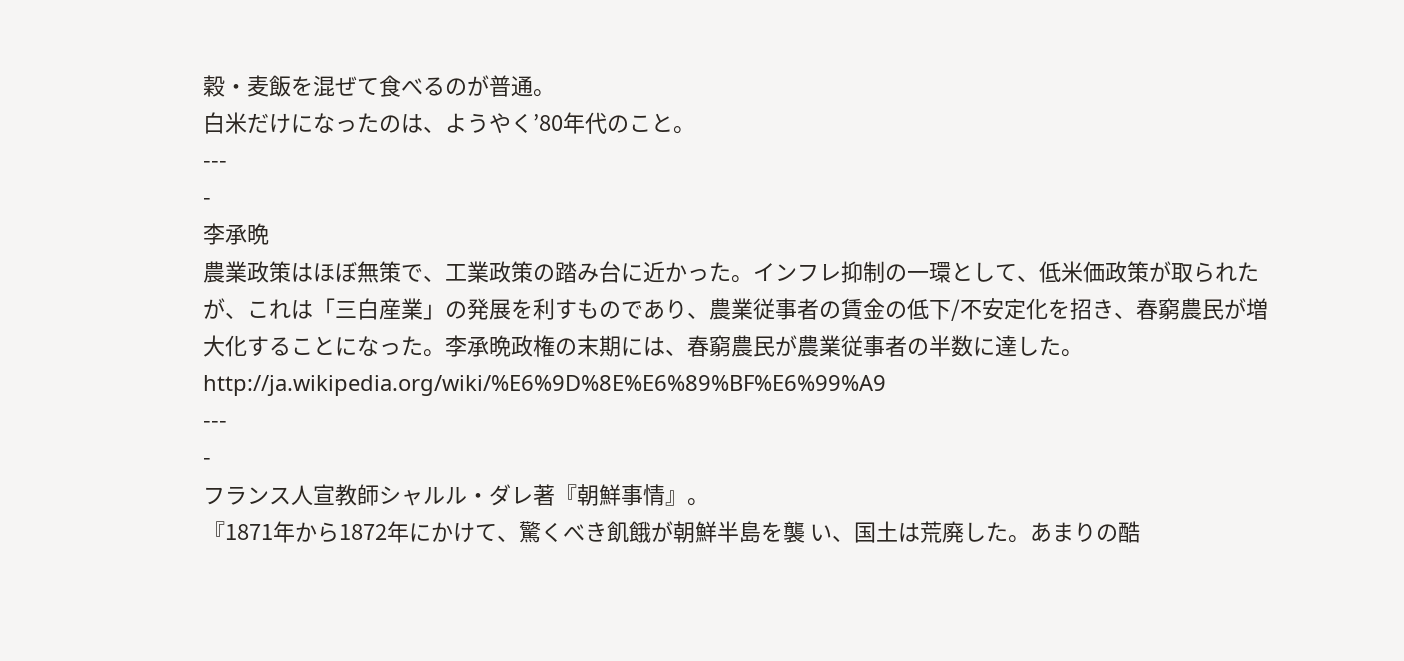穀・麦飯を混ぜて食べるのが普通。
白米だけになったのは、ようやく’80年代のこと。
---
-
李承晩
農業政策はほぼ無策で、工業政策の踏み台に近かった。インフレ抑制の一環として、低米価政策が取られたが、これは「三白産業」の発展を利すものであり、農業従事者の賃金の低下/不安定化を招き、春窮農民が増大化することになった。李承晩政権の末期には、春窮農民が農業従事者の半数に達した。
http://ja.wikipedia.org/wiki/%E6%9D%8E%E6%89%BF%E6%99%A9
---
-
フランス人宣教師シャルル・ダレ著『朝鮮事情』。
『1871年から1872年にかけて、驚くべき飢餓が朝鮮半島を襲 い、国土は荒廃した。あまりの酷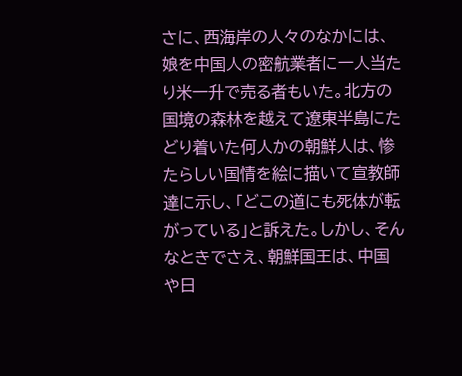さに、西海岸の人々のなかには、娘を中国人の密航業者に一人当たり米一升で売る者もいた。北方の国境の森林を越えて遼東半島にたどり着いた何人かの朝鮮人は、惨たらしい国情を絵に描いて宣教師達に示し、「どこの道にも死体が転がっている」と訴えた。しかし、そんなときでさえ、朝鮮国王は、中国や日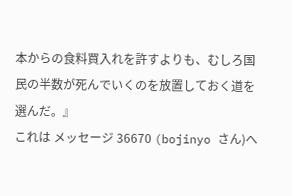本からの食料買入れを許すよりも、むしろ国民の半数が死んでいくのを放置しておく道を選んだ。』
これは メッセージ 36670 (bojinyo さん)へ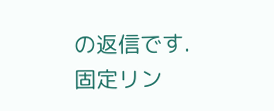の返信です.
固定リン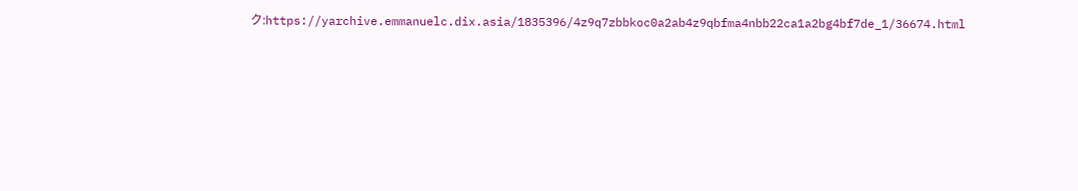ク:https://yarchive.emmanuelc.dix.asia/1835396/4z9q7zbbkoc0a2ab4z9qbfma4nbb22ca1a2bg4bf7de_1/36674.html